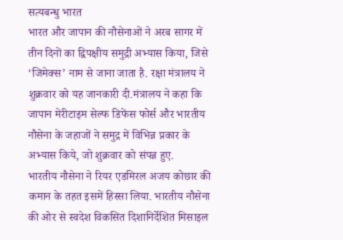सत्यबन्धु भारत
भारत और जापान की नौसेनाओं ने अरब सागर में तीन दिनों का द्विपक्षीय समुद्री अभ्यास किया, जिसे ‘जिमेक्स’ नाम से जाना जाता है. रक्षा मंत्रालय ने शुक्रवार को यह जानकारी दी.मंत्रालय ने कहा कि जापान मेरीटाइम सेल्फ डिफेंस फोर्स और भारतीय नौसेना के जहाजों ने समुद्र में विभिन्न प्रकार के अभ्यास किये, जो शुक्रवार को संपन्न हुए.
भारतीय नौसेना ने रियर एडमिरल अजय कोछार की कमान के तहत इसमें हिस्सा लिया. भारतीय नौसेना की ओर से स्वदेश विकसित दिशानिर्देशित मिसाइल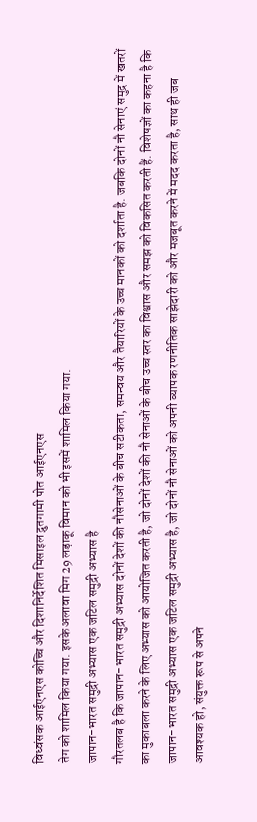विध्वंसक आईएनएस कोच्चि और दिशानिर्देशित मिसाइल द्रुतगामी पोत आईएनएस
तेग को शामिल किया गया. इसके अलावा मिग 29 लड़ाकू विमान को भी इसमें शामिल किया गया.
जापान-भारत समुद्री अभ्यास एक जटिल समुद्री अभ्यास है
गौरतलब है कि जापान-भारत समुद्री अभ्यास दोनों देशों की नौसेनाओं के बीच सटीकता, समन्वय और तैयारियों के उच्च मानकों को दर्शाता है. जबकि दोनों नौ सेनाएं समुद्र में खतरों का मुकाबला करने के लिए अभ्यास को आयोजित करती है, जो दोनों देशों की नौ सेनाओं के बीच उच्च स्तर का विश्वास और समझ को विकसित करती हैं. विशेषज्ञों का कहना है कि जापान-भारत समुद्री अभ्यास एक जटिल समुद्री अभ्यास है, जो दोनों नौ सेनाओं को अपनी व्यापक रणनीतिक साझेदारी को और मजबूत करने में मदद करता है, साथ ही जब आवश्यक हो, संयुक्त रूप से अपने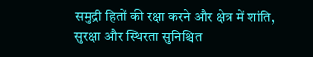समुद्री हितों की रक्षा करने और क्षेत्र में शांति, सुरक्षा और स्थिरता सुनिश्चित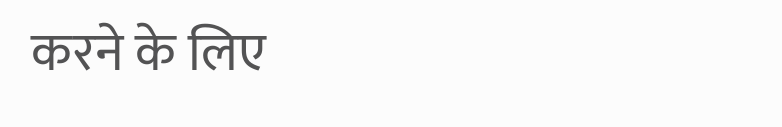करने के लिए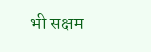भी सक्षम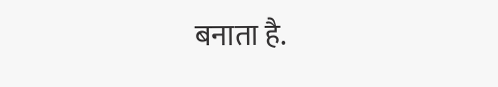बनाता है.